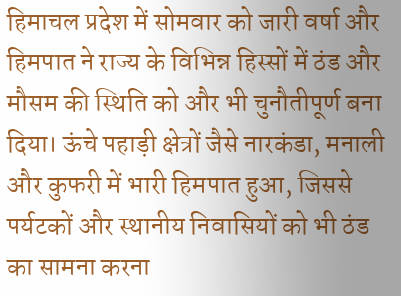हिमाचल प्रदेश में सोमवार को जारी वर्षा और हिमपात ने राज्य के विभिन्न हिस्सों में ठंड और मौसम की स्थिति को और भी चुनौतीपूर्ण बना दिया। ऊंचे पहाड़ी क्षेत्रों जैसे नारकंडा, मनाली और कुफरी में भारी हिमपात हुआ, जिससे पर्यटकों और स्थानीय निवासियों को भी ठंड का सामना करना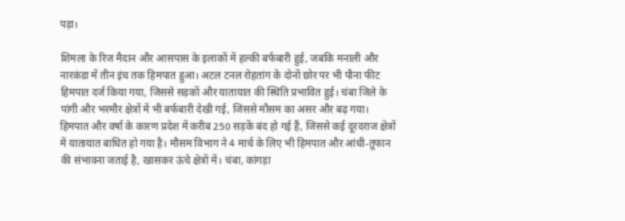पड़ा।

शिमला के रिज मैदान और आसपास के इलाकों में हल्की बर्फबारी हुई, जबकि मनाली और नारकंडा में तीन इंच तक हिमपात हुआ। अटल टनल रोहतांग के दोनों छोर पर भी पौना फीट हिमपात दर्ज किया गया, जिससे सड़कों और यातायात की स्थिति प्रभावित हुई। चंबा जिले के पांगी और भरमौर क्षेत्रों में भी बर्फबारी देखी गई, जिससे मौसम का असर और बढ़ गया।
हिमपात और वर्षा के कारण प्रदेश में करीब 250 सड़कें बंद हो गई हैं, जिससे कई दूरदराज क्षेत्रों में यातायात बाधित हो गया है। मौसम विभाग ने 4 मार्च के लिए भी हिमपात और आंधी-तूफान की संभावना जताई है, खासकर ऊंचे क्षेत्रों में। चंबा, कांगड़ा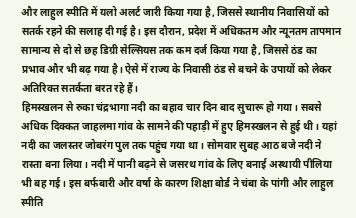और लाहुल स्पीति में यलो अलर्ट जारी किया गया है, जिससे स्थानीय निवासियों को सतर्क रहने की सलाह दी गई है। इस दौरान, प्रदेश में अधिकतम और न्यूनतम तापमान सामान्य से दो से छह डिग्री सेल्सियस तक कम दर्ज किया गया है, जिससे ठंड का प्रभाव और भी बढ़ गया है। ऐसे में राज्य के निवासी ठंड से बचने के उपायों को लेकर अतिरिक्त सतर्कता बरत रहे हैं।
हिमस्खलन से रुका चंद्रभागा नदी का बहाव चार दिन बाद सुचारू हो गया। सबसे अधिक दिक्कत जाहलमा गांव के सामने की पहाड़ी में हुए हिमस्खलन से हुई थी। यहां नदी का जलस्तर जोबरंग पुल तक पहुंच गया था। सोमवार सुबह आठ बजे नदी ने रास्ता बना लिया। नदी में पानी बढ़ने से जसरथ गांव के लिए बनाई अस्थायी पीलिया भी बह गई। इस बर्फबारी और वर्षा के कारण शिक्षा बोर्ड ने चंबा के पांगी और लाहुल स्पीति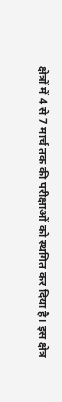क्षेत्रों में 4 से 7 मार्च तक की परीक्षाओं को स्थगित कर दिया है। इस क्षेत्र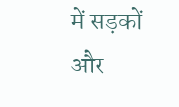में सड़कों और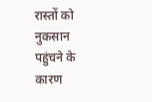रास्तों को नुकसान पहुंचने के कारण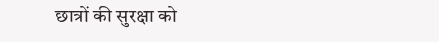छात्रों की सुरक्षा को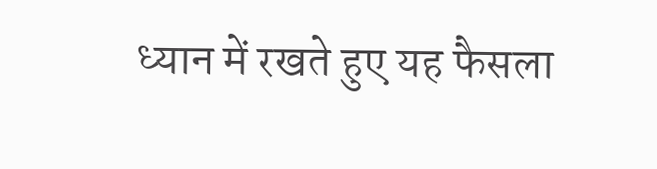ध्यान में रखते हुए यह फैसला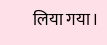लिया गया।